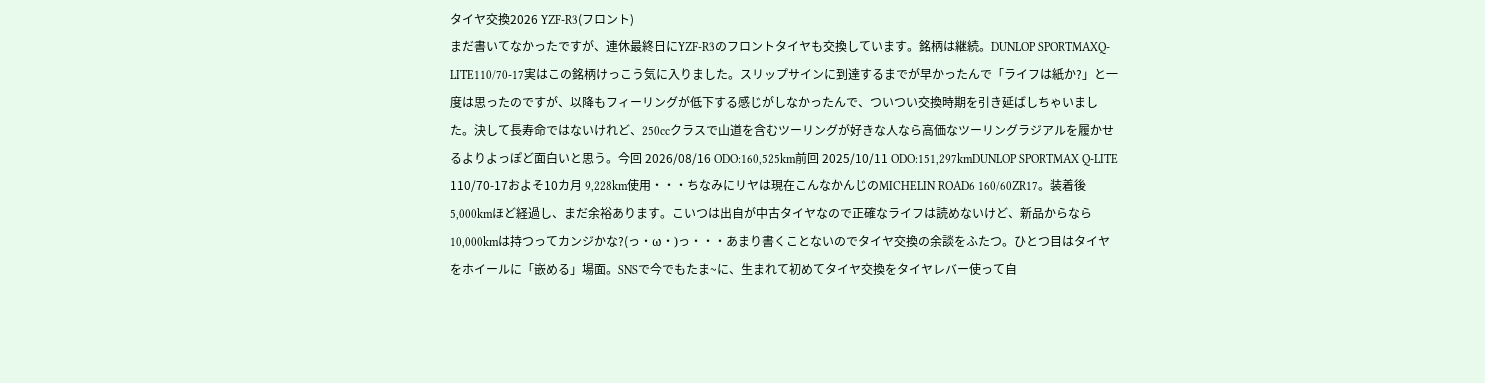タイヤ交換2026 YZF-R3(フロント)
まだ書いてなかったですが、連休最終日にYZF-R3のフロントタイヤも交換しています。銘柄は継続。DUNLOP SPORTMAXQ-LITE110/70-17実はこの銘柄けっこう気に入りました。スリップサインに到達するまでが早かったんで「ライフは紙か?」と一度は思ったのですが、以降もフィーリングが低下する感じがしなかったんで、ついつい交換時期を引き延ばしちゃいました。決して長寿命ではないけれど、250ccクラスで山道を含むツーリングが好きな人なら高価なツーリングラジアルを履かせるよりよっぽど面白いと思う。今回 2026/08/16 ODO:160,525km前回 2025/10/11 ODO:151,297kmDUNLOP SPORTMAX Q-LITE 110/70-17およそ10カ月 9,228km使用・・・ちなみにリヤは現在こんなかんじのMICHELIN ROAD6 160/60ZR17。装着後5,000kmほど経過し、まだ余裕あります。こいつは出自が中古タイヤなので正確なライフは読めないけど、新品からなら10,000kmは持つってカンジかな?(っ・ω・)っ・・・あまり書くことないのでタイヤ交換の余談をふたつ。ひとつ目はタイヤをホイールに「嵌める」場面。SNSで今でもたま~に、生まれて初めてタイヤ交換をタイヤレバー使って自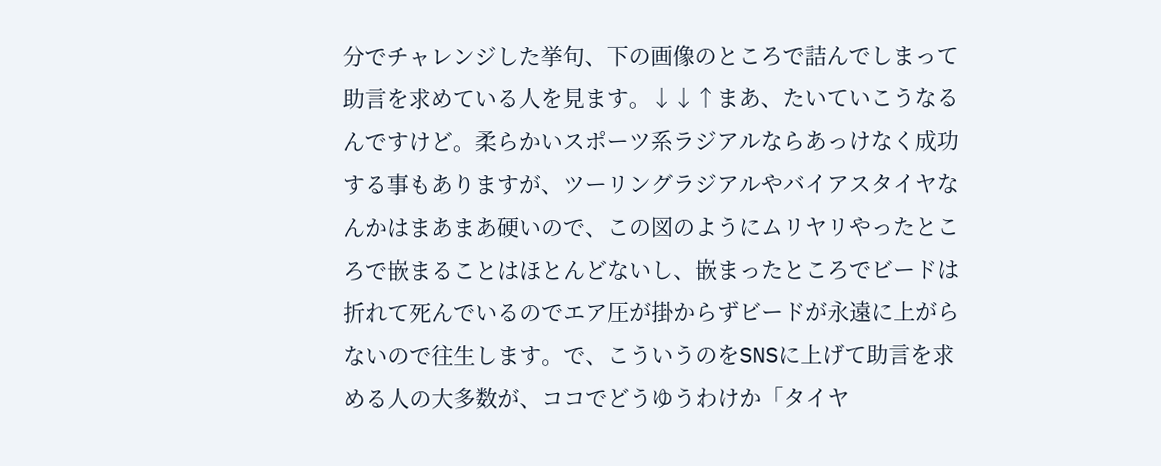分でチャレンジした挙句、下の画像のところで詰んでしまって助言を求めている人を見ます。↓↓↑まあ、たいていこうなるんですけど。柔らかいスポーツ系ラジアルならあっけなく成功する事もありますが、ツーリングラジアルやバイアスタイヤなんかはまあまあ硬いので、この図のようにムリヤリやったところで嵌まることはほとんどないし、嵌まったところでビードは折れて死んでいるのでエア圧が掛からずビードが永遠に上がらないので往生します。で、こういうのをSNSに上げて助言を求める人の大多数が、ココでどうゆうわけか「タイヤ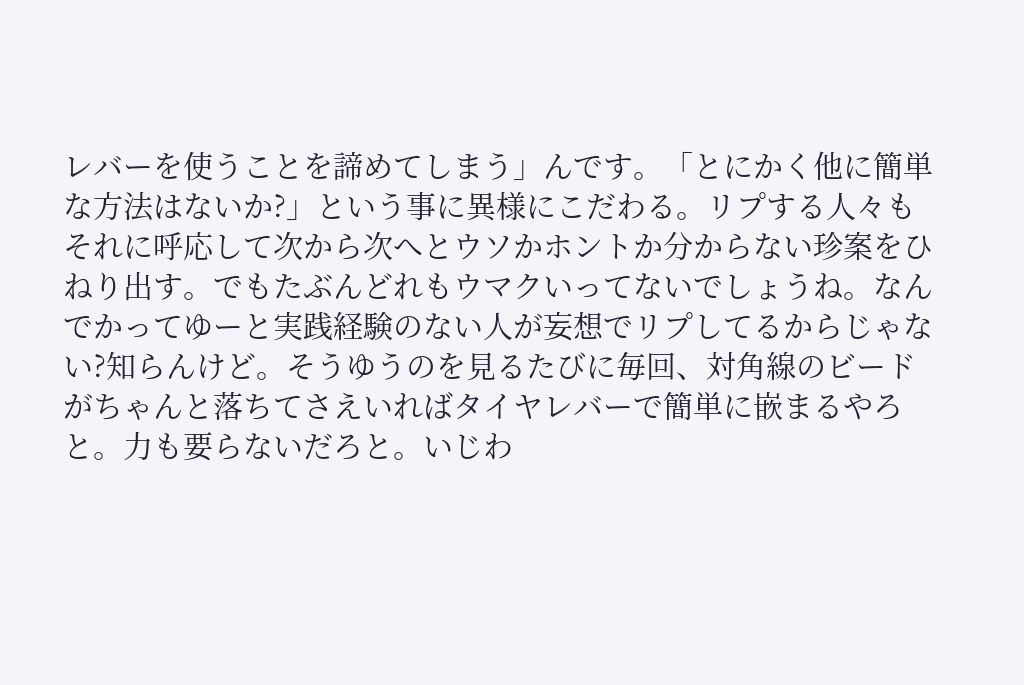レバーを使うことを諦めてしまう」んです。「とにかく他に簡単な方法はないか?」という事に異様にこだわる。リプする人々もそれに呼応して次から次へとウソかホントか分からない珍案をひねり出す。でもたぶんどれもウマクいってないでしょうね。なんでかってゆーと実践経験のない人が妄想でリプしてるからじゃない?知らんけど。そうゆうのを見るたびに毎回、対角線のビードがちゃんと落ちてさえいればタイヤレバーで簡単に嵌まるやろと。力も要らないだろと。いじわ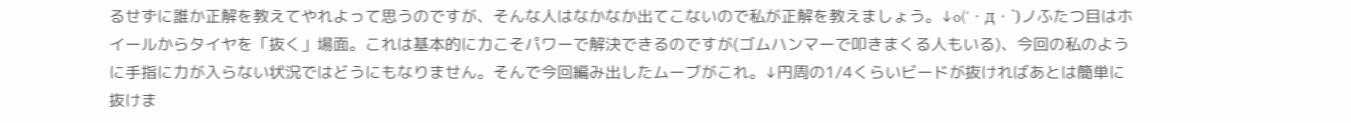るせずに誰か正解を教えてやれよって思うのですが、そんな人はなかなか出てこないので私が正解を教えましょう。↓o(´・д・`)ノふたつ目はホイールからタイヤを「抜く」場面。これは基本的に力こそパワーで解決できるのですが(ゴムハンマーで叩きまくる人もいる)、今回の私のように手指に力が入らない状況ではどうにもなりません。そんで今回編み出したムーブがこれ。↓円周の1/4くらいビードが抜ければあとは簡単に抜けま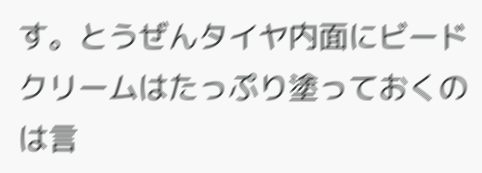す。とうぜんタイヤ内面にビードクリームはたっぷり塗っておくのは言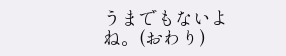うまでもないよね。(おわり)